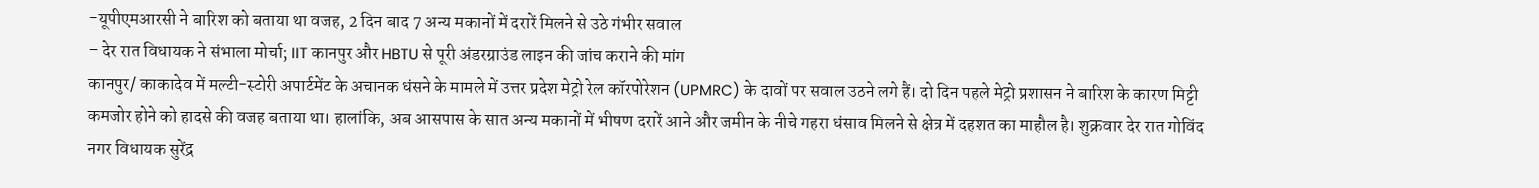-यूपीएमआरसी ने बारिश को बताया था वजह, 2 दिन बाद 7 अन्य मकानों में दरारें मिलने से उठे गंभीर सवाल
– देर रात विधायक ने संभाला मोर्चा; IIT कानपुर और HBTU से पूरी अंडरग्राउंड लाइन की जांच कराने की मांग
कानपुर/ काकादेव में मल्टी-स्टोरी अपार्टमेंट के अचानक धंसने के मामले में उत्तर प्रदेश मेट्रो रेल कॉरपोरेशन (UPMRC) के दावों पर सवाल उठने लगे हैं। दो दिन पहले मेट्रो प्रशासन ने बारिश के कारण मिट्टी कमजोर होने को हादसे की वजह बताया था। हालांकि, अब आसपास के सात अन्य मकानों में भीषण दरारें आने और जमीन के नीचे गहरा धंसाव मिलने से क्षेत्र में दहशत का माहौल है। शुक्रवार देर रात गोविंद नगर विधायक सुरेंद्र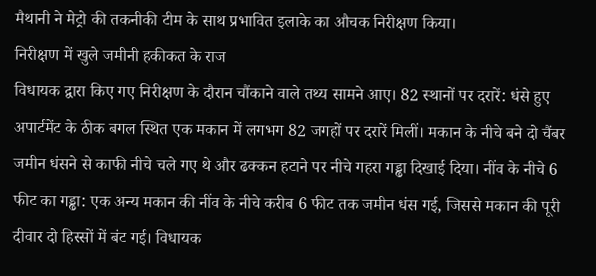मैथानी ने मेट्रो की तकनीकी टीम के साथ प्रभावित इलाके का औचक निरीक्षण किया।
निरीक्षण में खुले जमीनी हकीकत के राज
विधायक द्वारा किए गए निरीक्षण के दौरान चौंकाने वाले तथ्य सामने आए। 82 स्थानों पर दरारें: धंसे हुए अपार्टमेंट के ठीक बगल स्थित एक मकान में लगभग 82 जगहों पर दरारें मिलीं। मकान के नीचे बने दो चैंबर जमीन धंसने से काफी नीचे चले गए थे और ढक्कन हटाने पर नीचे गहरा गड्ढा दिखाई दिया। नींव के नीचे 6 फीट का गड्ढा: एक अन्य मकान की नींव के नीचे करीब 6 फीट तक जमीन धंस गई, जिससे मकान की पूरी दीवार दो हिस्सों में बंट गई। विधायक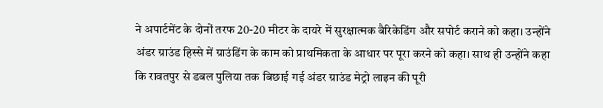ने अपार्टमेंट के दोनों तरफ 20-20 मीटर के दायरे में सुरक्षात्मक बैरिकेडिंग और सपोर्ट कराने को कहा। उन्होंने अंडर ग्राउंड हिस्से में ग्राउंडिंग के काम को प्राथमिकता के आधार पर पूरा करने को कहा। साथ ही उन्होंने कहा कि रावतपुर से डबल पुलिया तक बिछाई गई अंडर ग्राउंड मेट्रो लाइन की पूरी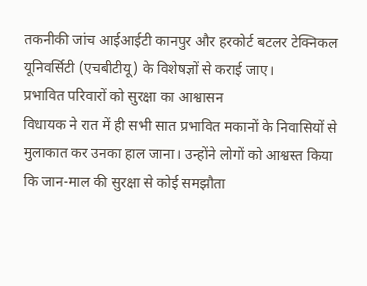तकनीकी जांच आईआईटी कानपुर और हरकोर्ट बटलर टेक्निकल यूनिवर्सिटी (एचबीटीयू) के विशेषज्ञों से कराई जाए।
प्रभावित परिवारों को सुरक्षा का आश्वासन
विधायक ने रात में ही सभी सात प्रभावित मकानों के निवासियों से मुलाकात कर उनका हाल जाना। उन्होंने लोगों को आश्वस्त किया कि जान-माल की सुरक्षा से कोई समझौता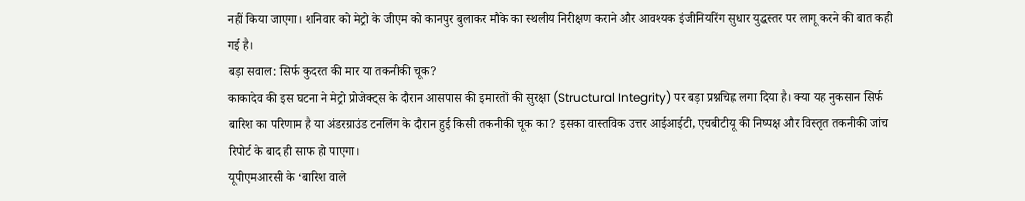नहीं किया जाएगा। शनिवार को मेट्रो के जीएम को कानपुर बुलाकर मौके का स्थलीय निरीक्षण कराने और आवश्यक इंजीनियरिंग सुधार युद्धस्तर पर लागू करने की बात कही गई है।
बड़ा सवाल: सिर्फ कुदरत की मार या तकनीकी चूक?
काकादेव की इस घटना ने मेट्रो प्रोजेक्ट्स के दौरान आसपास की इमारतों की सुरक्षा (Structural Integrity) पर बड़ा प्रश्नचिह्न लगा दिया है। क्या यह नुकसान सिर्फ बारिश का परिणाम है या अंडरग्राउंड टनलिंग के दौरान हुई किसी तकनीकी चूक का? इसका वास्तविक उत्तर आईआईटी, एचबीटीयू की निष्पक्ष और विस्तृत तकनीकी जांच रिपोर्ट के बाद ही साफ हो पाएगा।
यूपीएमआरसी के ‘बारिश वाले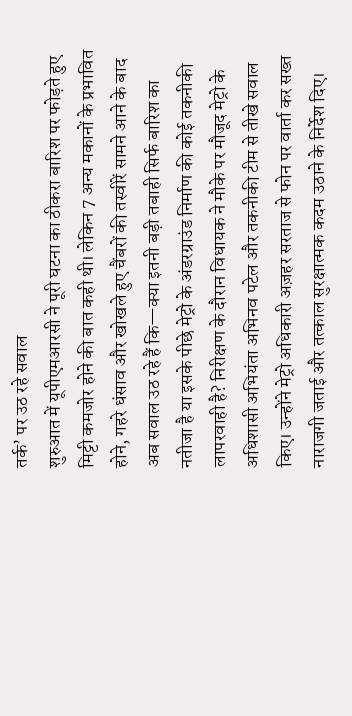तर्क’ पर उठ रहे सवाल
शुरुआत में यूपीएमआरसी ने पूरी घटना का ठीकरा बारिश पर फोड़ते हुए मिट्टी कमजोर होने की बात कही थी। लेकिन 7 अन्य मकानों के प्रभावित होने, गहरे धंसाव और खोखले हुए चैंबरों की तस्वीरें सामने आने के बाद अब सवाल उठ रहे हैं कि—क्या इतनी बड़ी तबाही सिर्फ बारिश का नतीजा है या इसके पीछे मेट्रो के अंडरग्राउंड निर्माण की कोई तकनीकी लापरवाही है? निरीक्षण के दौरान विधायक ने मौके पर मौजूद मेट्रो के अधिशासी अभियंता अभिनव पटेल और तकनीकी टीम से तीखे सवाल किए। उन्होंने मेट्रो अधिकारी अज़हर सरताज से फोन पर वार्ता कर सख्त नाराजगी जताई और तत्काल सुरक्षात्मक कदम उठाने के निर्देश दिए।